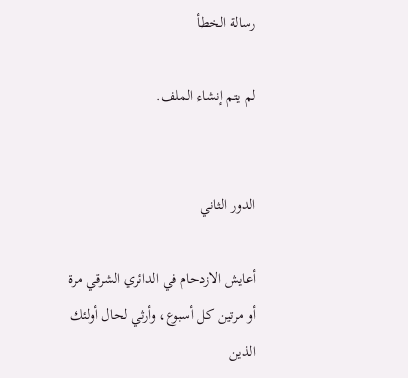رسالة الخطأ

لم يتم إنشاء الملف.


الدور الثاني

أعايش الازدحام في الدائري الشرقي مرة أو مرتين كل أسبوع، وأرثي لحال أولئك الذين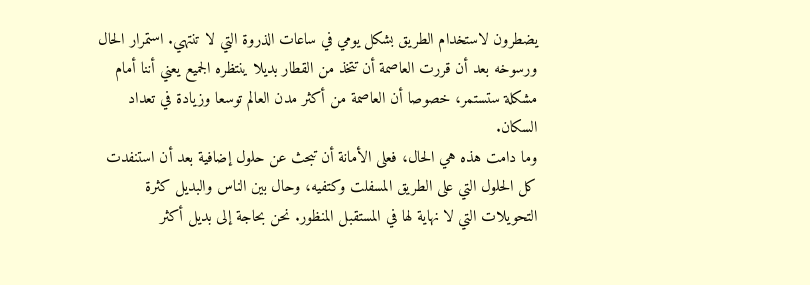يضطرون لاستخدام الطريق بشكل يومي في ساعات الذروة التي لا تنتهي. استمرار الحال ورسوخه بعد أن قررت العاصمة أن تتخذ من القطار بديلا ينتظره الجميع يعني أننا أمام مشكلة ستستمر، خصوصا أن العاصمة من أكثر مدن العالم توسعا وزيادة في تعداد السكان.
وما دامت هذه هي الحال، فعلى الأمانة أن تبحث عن حلول إضافية بعد أن استنفدت كل الحلول التي على الطريق المسفلت وكتفيه، وحال بين الناس والبديل كثرة التحويلات التي لا نهاية لها في المستقبل المنظور. نحن بحاجة إلى بديل أكثر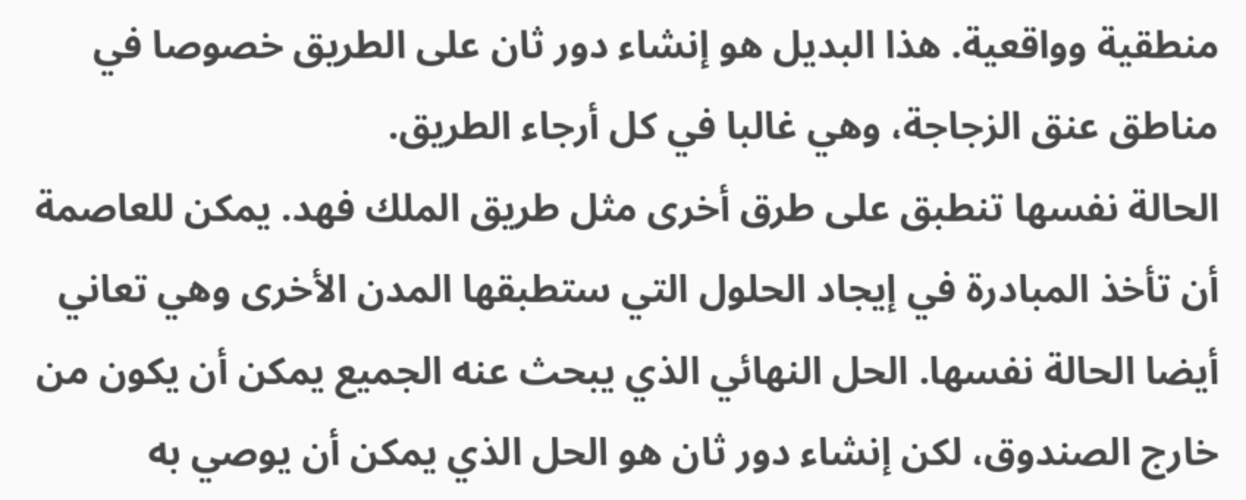منطقية وواقعية. هذا البديل هو إنشاء دور ثان على الطريق خصوصا في مناطق عنق الزجاجة، وهي غالبا في كل أرجاء الطريق.
الحالة نفسها تنطبق على طرق أخرى مثل طريق الملك فهد. يمكن للعاصمة أن تأخذ المبادرة في إيجاد الحلول التي ستطبقها المدن الأخرى وهي تعاني أيضا الحالة نفسها. الحل النهائي الذي يبحث عنه الجميع يمكن أن يكون من خارج الصندوق، لكن إنشاء دور ثان هو الحل الذي يمكن أن يوصي به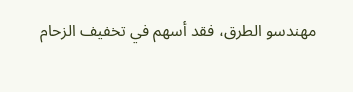مهندسو الطرق، فقد أسهم في تخفيف الزحام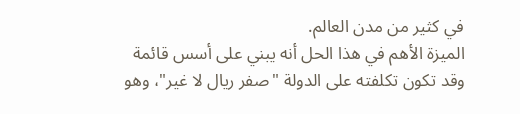في كثير من مدن العالم.
الميزة الأهم في هذا الحل أنه يبني على أسس قائمة وقد تكون تكلفته على الدولة "صفر ريال لا غير"، وهو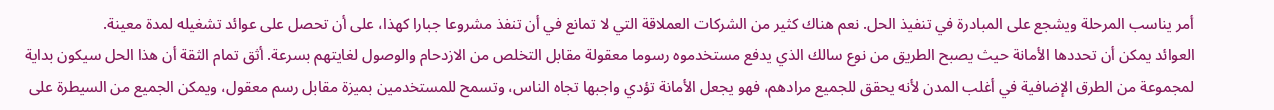أمر يناسب المرحلة ويشجع على المبادرة في تنفيذ الحل. نعم هناك كثير من الشركات العملاقة التي لا تمانع في أن تنفذ مشروعا جبارا كهذا، على أن تحصل على عوائد تشغيله لمدة معينة.
العوائد يمكن أن تحددها الأمانة حيث يصبح الطريق من نوع سالك الذي يدفع مستخدموه رسوما معقولة مقابل التخلص من الازدحام والوصول لغايتهم بسرعة. أثق تمام الثقة أن هذا الحل سيكون بداية لمجموعة من الطرق الإضافية في أغلب المدن لأنه يحقق للجميع مرادهم، فهو يجعل الأمانة تؤدي واجبها تجاه الناس، وتسمح للمستخدمين بميزة مقابل رسم معقول، ويمكن الجميع من السيطرة على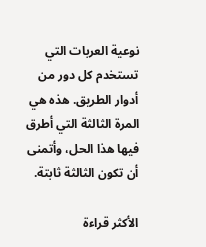نوعية العربات التي تستخدم كل دور من أدوار الطريق. هذه هي المرة الثالثة التي أطرق فيها هذا الحل، وأتمنى أن تكون الثالثة ثابتة.

الأكثر قراءة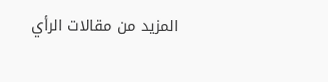المزيد من مقالات الرأي